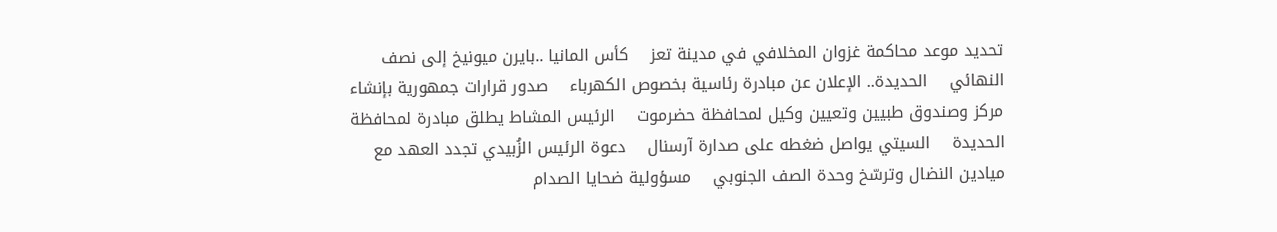تحديد موعد محاكمة غزوان المخلافي في مدينة تعز    كأس المانيا ..بايرن ميونيخ إلى نصف النهائي    الحديدة.. الإعلان عن مبادرة رئاسية بخصوص الكهرباء    صدور قرارات جمهورية بإنشاء مركز وصندوق طبيين وتعيين وكيل لمحافظة حضرموت    الرئيس المشاط يطلق مبادرة لمحافظة الحديدة    السيتي يواصل ضغطه على صدارة آرسنال    دعوة الرئيس الزُبيدي تجدد العهد مع ميادين النضال وترسّخ وحدة الصف الجنوبي    مسؤولية ضحايا الصدام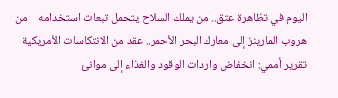اليوم في تظاهرة عتق.. من يملك السلاح يتحمل تبعات استخدامه    من هروب المارينز إلى معارك البحر الأحمر.. عقد من الانتكاسات الأمريكية    تقرير أممي: انخفاض واردات الوقود والغذاء إلى موانئ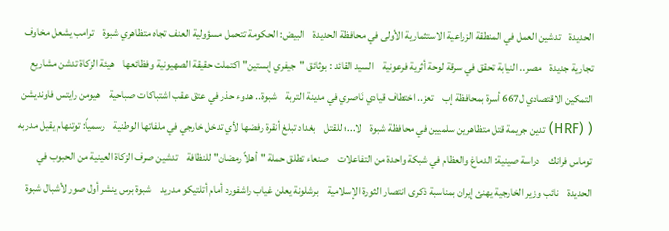الحديدة    تدشين العمل في المنطقة الزراعية الاستثمارية الأولى في محافظة الحديدة    البيض: الحكومة تتحمل مسؤولية العنف تجاه متظاهري شبوة    ترامب يشعل مخاوف تجارية جديدة    مصر.. النيابة تحقق في سرقة لوحة أثرية فرعونية    السيد القائد : بوثائق "جيفري إبستين" اكتملت حقيقة الصهيونية وفظائعها    هيئة الزكاة تدشن مشاريع التمكين الاقتصادي ل667 أسرة بمحافظة إب    تعز.. اختطاف قيادي نَاصري في مدينة التربة    شبوة.. هدوء حذر في عتق عقب اشتباكات صباحية    هيومن رايتس فاونديشن ( (HRF) تدين جريمة قتل متظاهرين سلميين في محافظة شبوة    لا...؛ للقتل    بغداد تبلغ أنقرة رفضها لأي تدخل خارجي في ملفاتها الوطنية    رسمياً: توتنهام يقيل مدربه توماس فرانك    دراسة صينية: الدماغ والعظام في شبكة واحدة من التفاعلات    صنعاء تطلق حملة "أهلاً رمضان" للنظافة    تدشين صرف الزكاة العينية من الحبوب في الحديدة    نائب وزير الخارجية يهنئ إيران بمناسبة ذكرى انتصار الثورة الإسلامية    برشلونة يعلن غياب راشفورد أمام أتلتيكو مدريد    شبوة برس ينشر أول صور لأشبال شبوة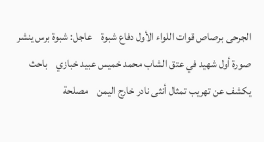الجرحى برصاص قوات اللواء الأول دفاع شبوة    عاجل: شبوة برس ينشر صورة أول شهيد في عتق الشاب محمد خميس عبيد خبازي    باحث يكشف عن تهريب تمثال أنثى نادر خارج اليمن    مصلحة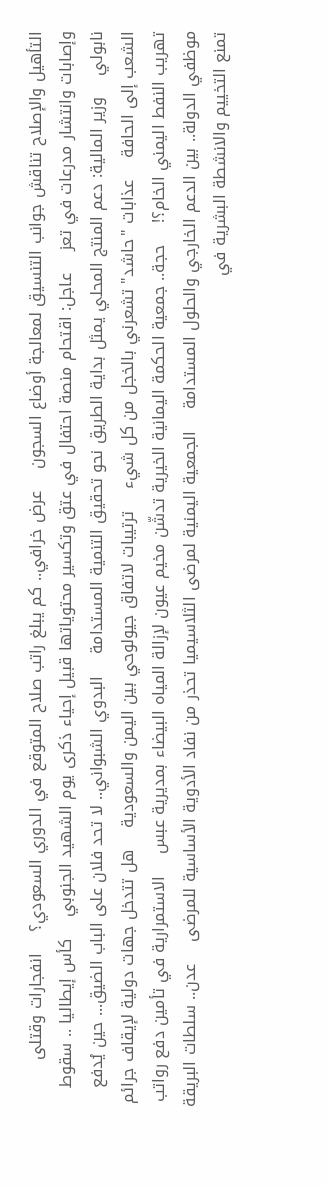التأهيل والإصلاح تناقش جوانب التنسيق لمعالجة أوضاع السجون    عرض خرافي.. كم يبلغ راتب صلاح المتوقع في الدوري السعودي؟    انفجارات وقتلى وإصابات وانتشار مدرعات في تعز    عاجل: اقتحام منصة احتفال في عتق وتكسير محتوياتها قبيل إحياء ذكرى يوم الشهيد الجنوبي    كأس إيطاليا .. سقوط نابولي    وزير المالية: دعم المنتج المحلي يمثل بداية الطريق نحو تحقيق التنمية المستدامة    البدوي الشبواني.. لا تحد فلان على الباب الضيق... حين يُدفع الشعب إلى الحافة    عذابات "حاشد" تشعرني بالخجل من كل شيء    ترتيبات لاتفاق جيولوحي بين اليمن والسعودية    هل تتدخل جهات دولية لإيقاف جرائم تهريب النفط اليمني الخام؟!    حجة.. جمعية الحكمة اليمانية الخيرية تدشّن مخيم عيون لإزالة المياه البيضاء بمديرية عبس    الاستمرارية في تأمين دفع رواتب موظفي الدولة.. بين الدعم الخارجي والحلول المستدامة    الجمعية اليمنية لمرضى الثلاسيميا تحذر من نفاد الأدوية الأساسية للمرضى    عدن.. سلطات البريقة تمنع التخييم والانشطة البشرية في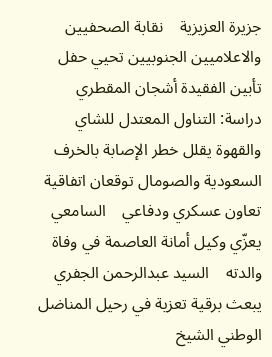جزيرة العزيزية    نقابة الصحفيين والاعلاميين الجنوبيين تحيي حفل تأبين الفقيدة أشجان المقطري    دراسة: التناول المعتدل للشاي والقهوة يقلل خطر الإصابة بالخرف    السعودية والصومال توقعان اتفاقية تعاون عسكري ودفاعي    السامعي يعزّي وكيل أمانة العاصمة في وفاة والدته    السيد عبدالرحمن الجفري يبعث برقية تعزية في رحيل المناضل الوطني الشيخ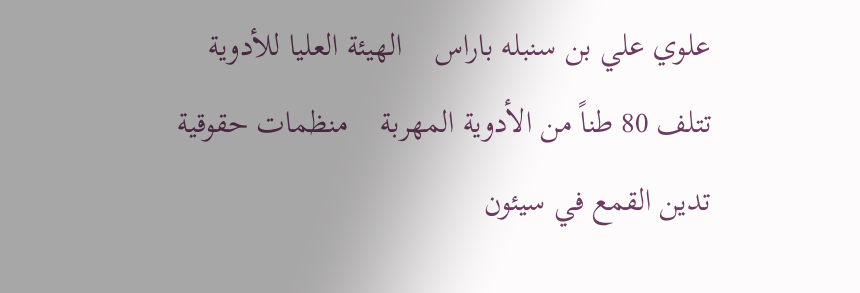علوي علي بن سنبله باراس    الهيئة العليا للأدوية تتلف 80 طناً من الأدوية المهربة    منظمات حقوقية تدين القمع في سيئون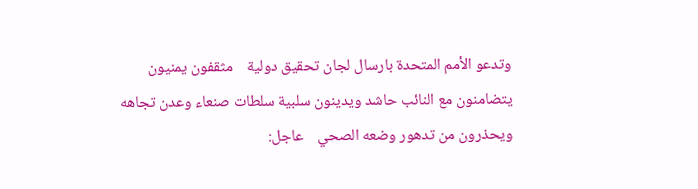وتدعو الأمم المتحدة بارسال لجان تحقيق دولية    مثقفون يمنيون يتضامنون مع النائب حاشد ويدينون سلبية سلطات صنعاء وعدن تجاهه ويحذرون من تدهور وضعه الصحي    عاجل: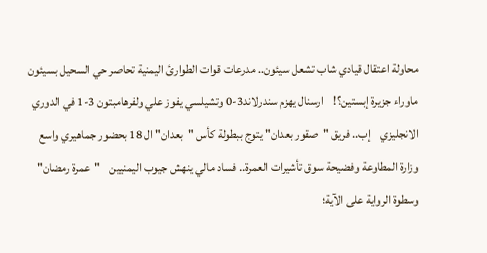محاولة اعتقال قيادي شاب تشعل سيئون.. مدرعات قوات الطوارئ اليمنية تحاصر حي السحيل بسيئون    ماوراء جزيرة إبستين؟!    ارسنال يهزم سندرلاند3-0 وتشيلسي يفوز علي ولفرهامبتون 3-1 في الدوري الانجليزي    إب.. فريق "صقور بعدان" يتوج ببطولة كأس "بعدان" ال 18 بحضور جماهيري واسع    وزارة المطاوعة وفضيحة سوق تأشيرات العمرة.. فساد مالي ينهش جيوب اليمنيين    "عمرة رمضان" وسطوة الرواية على الآية؛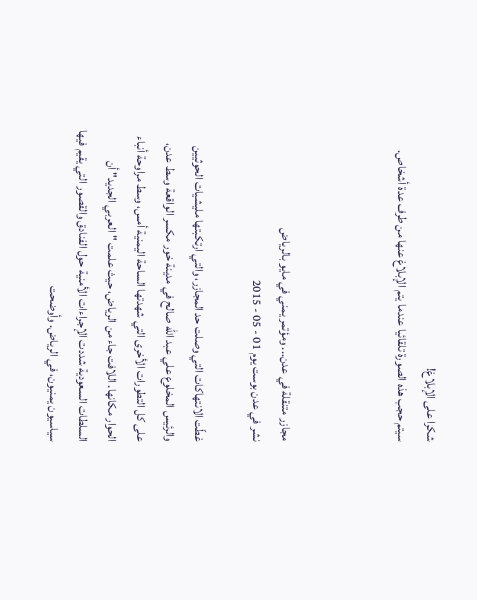شكرا على الإبلاغ!
سيتم حجب هذه الصورة تلقائيا عندما يتم الإبلاغ عنها من طرف عدة أشخاص.



مجازر متنقلة في عدن... ومؤتمر يمني في مايو بالرياض
نشر في عدن بوست يوم 01 - 05 - 2015

غطّت الانتهاكات التي وصلت حد المجازر، والتي ارتكبتها مليشيات الحوثيين والرئيس المخلوع علي عبد الله صالح في مدينة خور مكسر الواقعة وسط عدن، على كل التطورات الأخرى التي شهدتها الساحة اليمنية أمس، وسط مراوحة أنباء الحوار مكانها. اللافت جاء من الرياض، حيث علمت "العربي الجديد" أن السلطات السعودية شددت الإجراءات الأمنية حول الفنادق والقصور التي يقيم فيها سياسيون يمنيون، في الرياض. وأوضحت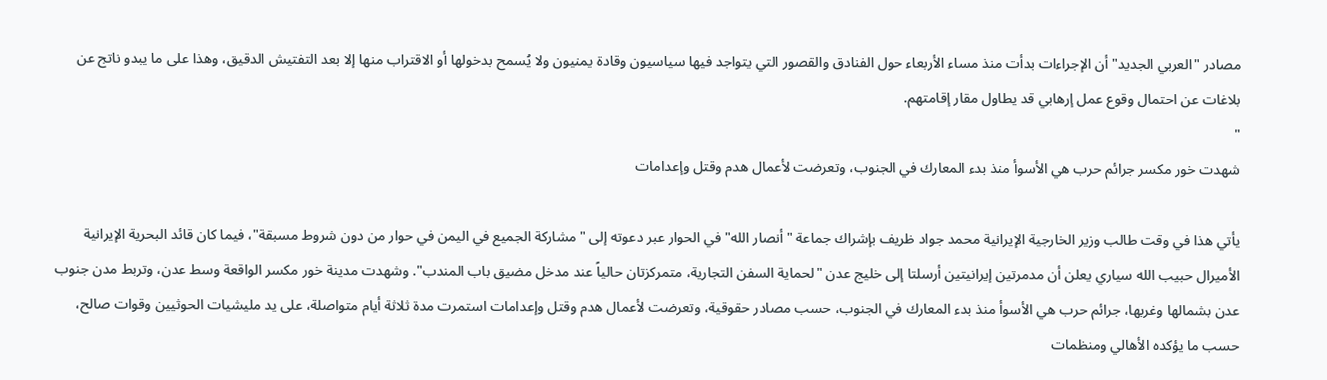مصادر "العربي الجديد" أن الإجراءات بدأت منذ مساء الأربعاء حول الفنادق والقصور التي يتواجد فيها سياسيون وقادة يمنيون ولا يُسمح بدخولها أو الاقتراب منها إلا بعد التفتيش الدقيق، وهذا على ما يبدو ناتج عن بلاغات عن احتمال وقوع عمل إرهابي قد يطاول مقار إقامتهم.
"
شهدت خور مكسر جرائم حرب هي الأسوأ منذ بدء المعارك في الجنوب، وتعرضت لأعمال هدم وقتل وإعدامات

يأتي هذا في وقت طالب وزير الخارجية الإيرانية محمد جواد ظريف بإشراك جماعة "أنصار الله" في الحوار عبر دعوته إلى "مشاركة الجميع في اليمن في حوار من دون شروط مسبقة"، فيما كان قائد البحرية الإيرانية الأميرال حبيب الله سياري يعلن أن مدمرتين إيرانيتين أرسلتا إلى خليج عدن "لحماية السفن التجارية، متمركزتان حالياً عند مدخل مضيق باب المندب". وشهدت مدينة خور مكسر الواقعة وسط عدن، وتربط مدن جنوب عدن بشمالها وغربها، جرائم حرب هي الأسوأ منذ بدء المعارك في الجنوب، حسب مصادر حقوقية، وتعرضت لأعمال هدم وقتل وإعدامات استمرت مدة ثلاثة أيام متواصلة، على يد مليشيات الحوثيين وقوات صالح، حسب ما يؤكده الأهالي ومنظمات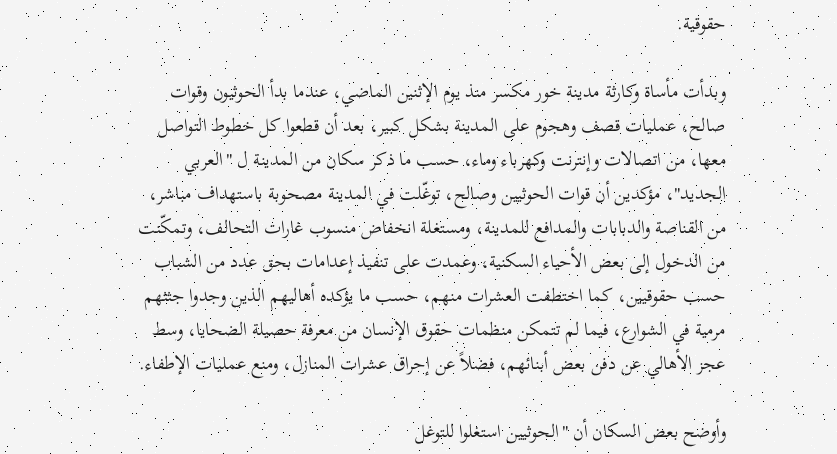حقوقية.

وبدأت مأساة وكارثة مدينة خور مكسر منذ يوم الإثنين الماضي، عندما بدأ الحوثيون وقوات صالح، عمليات قصف وهجوم على المدينة بشكل كبير، بعد أن قطعوا كل خطوط التواصل معها، من اتصالات وإنترنت وكهرباء وماء، حسب ما ذكر سكان من المدينة ل "العربي الجديد"، مؤكدين أن قوات الحوثيين وصالح، توغّلت في المدينة مصحوبة باستهداف مباشر، من القناصة والدبابات والمدافع للمدينة، ومستغلة انخفاض منسوب غارات التحالف، وتمكّنت من الدخول إلى بعض الأحياء السكنية، وعمدت على تنفيذ إعدامات بحق عدد من الشباب حسب حقوقيين، كما اختطفت العشرات منهم، حسب ما يؤكده أهاليهم الذين وجدوا جثثهم مرمية في الشوارع، فيما لم تتمكن منظمات حقوق الإنسان من معرفة حصيلة الضحايا، وسط عجز الأهالي عن دفن بعض أبنائهم، فضلاً عن إحراق عشرات المنازل، ومنع عمليات الإطفاء.

وأوضح بعض السكان أن "الحوثيين استغلوا للتوغل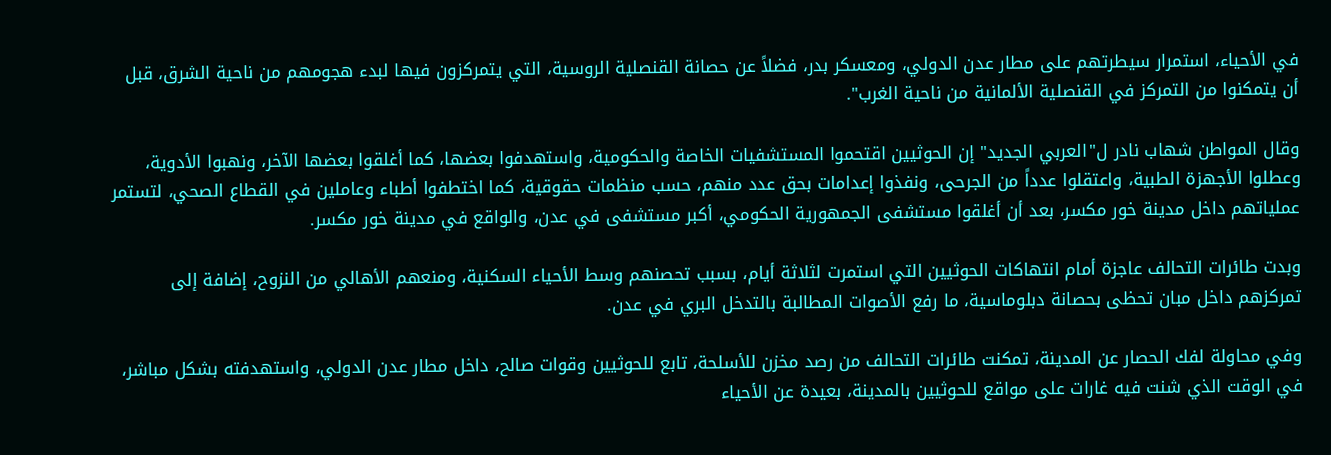في الأحياء، استمرار سيطرتهم على مطار عدن الدولي، ومعسكر بدر، فضلاً عن حصانة القنصلية الروسية، التي يتمركزون فيها لبدء هجومهم من ناحية الشرق، قبل أن يتمكنوا من التمركز في القنصلية الألمانية من ناحية الغرب".

وقال المواطن شهاب نادر ل"العربي الجديد" إن الحوثيين اقتحموا المستشفيات الخاصة والحكومية، واستهدفوا بعضها، كما أغلقوا بعضها الآخر، ونهبوا الأدوية، وعطلوا الأجهزة الطبية، واعتقلوا عدداً من الجرحى، ونفذوا إعدامات بحق عدد منهم، حسب منظمات حقوقية، كما اختطفوا أطباء وعاملين في القطاع الصحي، لتستمر عملياتهم داخل مدينة خور مكسر، بعد أن أغلقوا مستشفى الجمهورية الحكومي، أكبر مستشفى في عدن، والواقع في مدينة خور مكسر.

وبدت طائرات التحالف عاجزة أمام انتهاكات الحوثيين التي استمرت لثلاثة أيام، بسبب تحصنهم وسط الأحياء السكنية، ومنعهم الأهالي من النزوح، إضافة إلى تمركزهم داخل مبان تحظى بحصانة دبلوماسية، ما رفع الأصوات المطالبة بالتدخل البري في عدن.

وفي محاولة لفك الحصار عن المدينة، تمكنت طائرات التحالف من رصد مخزن للأسلحة، تابع للحوثيين وقوات صالح، داخل مطار عدن الدولي، واستهدفته بشكل مباشر، في الوقت الذي شنت فيه غارات على مواقع للحوثيين بالمدينة، بعيدة عن الأحياء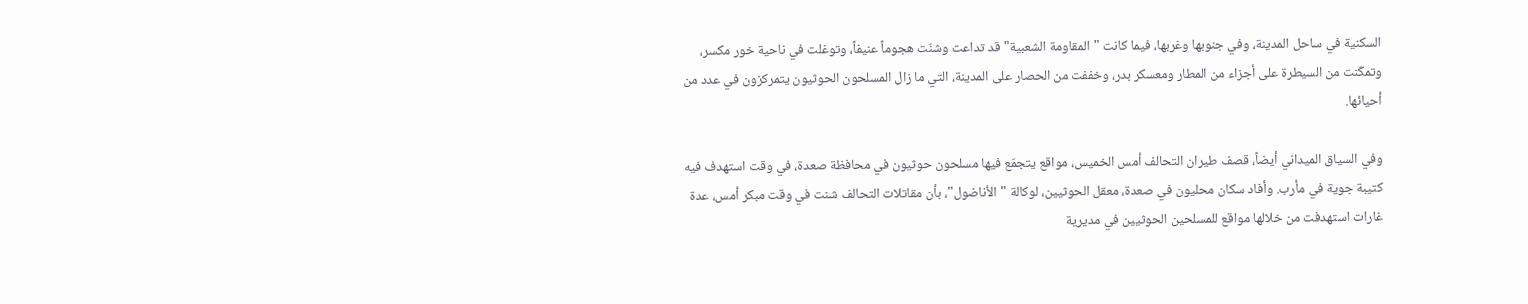السكنية في ساحل المدينة، وفي جنوبها وغربها، فيما كانت "المقاومة الشعبية" قد تداعت وشنّت هجوماً عنيفاً، وتوغلت في ناحية خور مكسر، وتمكّنت من السيطرة على أجزاء من المطار ومعسكر بدر، وخففت من الحصار على المدينة، التي ما زال المسلحون الحوثيون يتمركزون في عدد من أحيائها.

وفي السياق الميداني أيضاً، قصف طيران التحالف أمس الخميس، مواقع يتجمّع فيها مسلحون حوثيون في محافظة صعدة، في وقت استهدف فيه كتيبة جوية في مأرب. وأفاد سكان محليون في صعدة، معقل الحوثيين، لوكالة "الأناضول"، بأن مقاتلات التحالف شنت في وقت مبكر أمس، عدة غارات استهدفت من خلالها مواقع للمسلحين الحوثيين في مديرية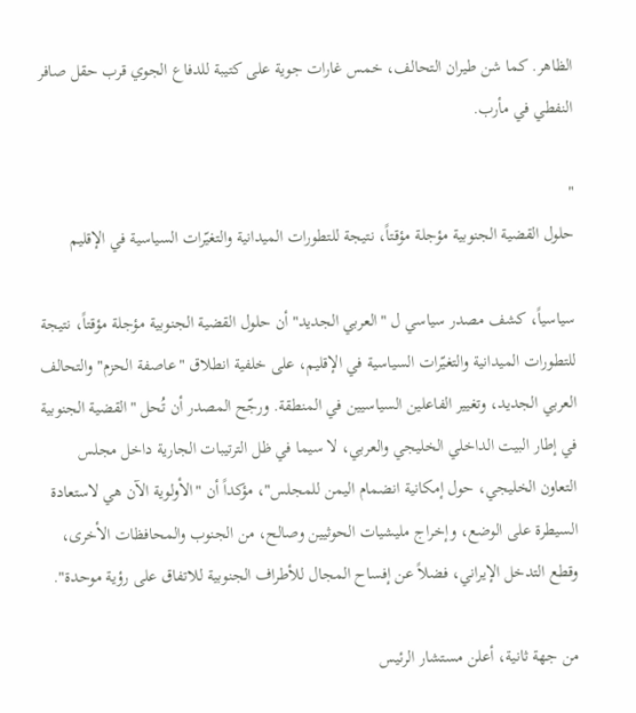الظاهر. كما شن طيران التحالف، خمس غارات جوية على كتيبة للدفاع الجوي قرب حقل صافر النفطي في مأرب.

"
حلول القضية الجنوبية مؤجلة مؤقتاً، نتيجة للتطورات الميدانية والتغيّرات السياسية في الإقليم

سياسياً، كشف مصدر سياسي ل "العربي الجديد" أن حلول القضية الجنوبية مؤجلة مؤقتاً، نتيجة للتطورات الميدانية والتغيّرات السياسية في الإقليم، على خلفية انطلاق "عاصفة الحزم" والتحالف العربي الجديد، وتغيير الفاعلين السياسيين في المنطقة. ورجّح المصدر أن تُحل "القضية الجنوبية في إطار البيت الداخلي الخليجي والعربي، لا سيما في ظل الترتيبات الجارية داخل مجلس التعاون الخليجي، حول إمكانية انضمام اليمن للمجلس"، مؤكداً أن "الأولوية الآن هي لاستعادة السيطرة على الوضع، وإخراج مليشيات الحوثيين وصالح، من الجنوب والمحافظات الأخرى، وقطع التدخل الإيراني، فضلاً عن إفساح المجال للأطراف الجنوبية للاتفاق على رؤية موحدة".

من جهة ثانية، أعلن مستشار الرئيس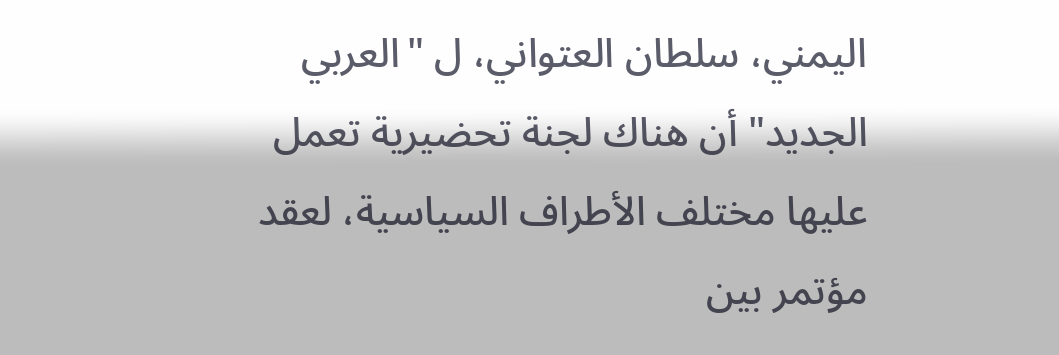اليمني، سلطان العتواني، ل "العربي الجديد" أن هناك لجنة تحضيرية تعمل عليها مختلف الأطراف السياسية، لعقد مؤتمر بين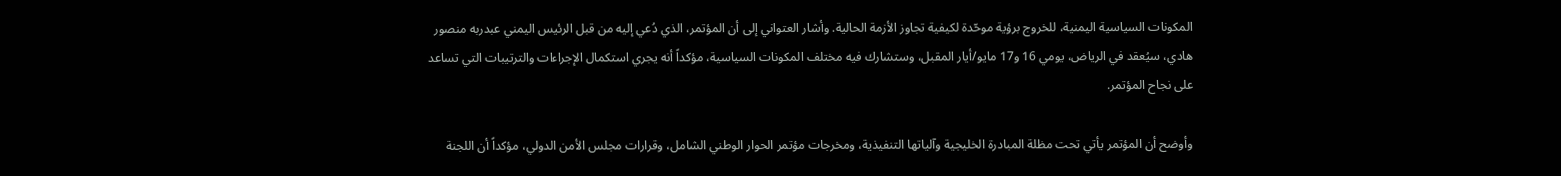المكونات السياسية اليمنية، للخروج برؤية موحّدة لكيفية تجاوز الأزمة الحالية. وأشار العتواني إلى أن المؤتمر، الذي دُعي إليه من قبل الرئيس اليمني عبدربه منصور هادي، سيُعقد في الرياض، يومي 16 و17 مايو/أيار المقبل، وستشارك فيه مختلف المكونات السياسية، مؤكداً أنه يجري استكمال الإجراءات والترتيبات التي تساعد على نجاح المؤتمر.

وأوضح أن المؤتمر يأتي تحت مظلة المبادرة الخليجية وآلياتها التنفيذية، ومخرجات مؤتمر الحوار الوطني الشامل، وقرارات مجلس الأمن الدولي، مؤكداً أن اللجنة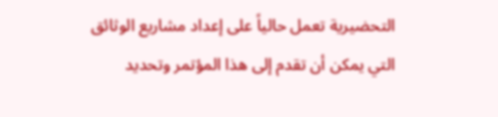التحضيرية تعمل حالياً على إعداد مشاريع الوثائق التي يمكن أن تقدم إلى هذا المؤتمر وتحديد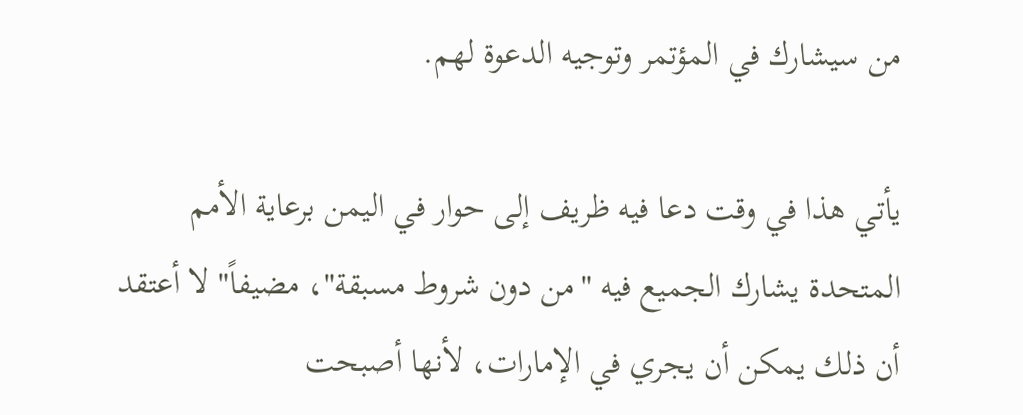من سيشارك في المؤتمر وتوجيه الدعوة لهم.

يأتي هذا في وقت دعا فيه ظريف إلى حوار في اليمن برعاية الأمم المتحدة يشارك الجميع فيه "من دون شروط مسبقة"، مضيفاً" لا أعتقد أن ذلك يمكن أن يجري في الإمارات، لأنها أصبحت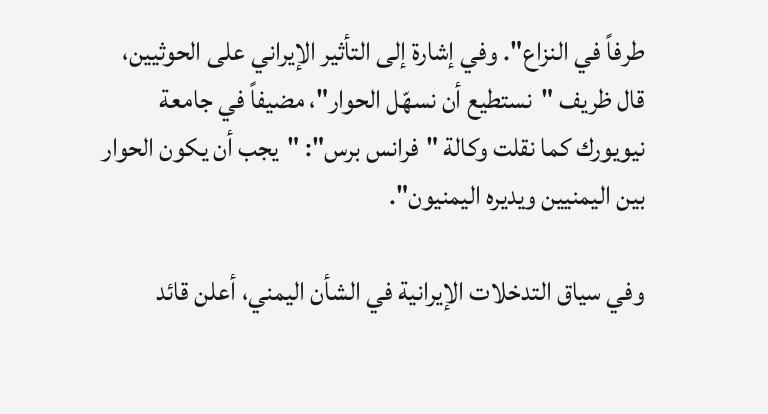طرفاً في النزاع". وفي إشارة إلى التأثير الإيراني على الحوثيين، قال ظريف "نستطيع أن نسهّل الحوار"، مضيفاً في جامعة نيويورك كما نقلت وكالة "فرانس برس": "يجب أن يكون الحوار بين اليمنيين ويديره اليمنيون".

وفي سياق التدخلات الإيرانية في الشأن اليمني، أعلن قائد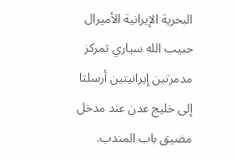البحرية الإيرانية الأميرال حبيب الله سياري تمركز مدمرتين إيرانيتين أرسلتا إلى خليج عدن عند مدخل مضيق باب المندب.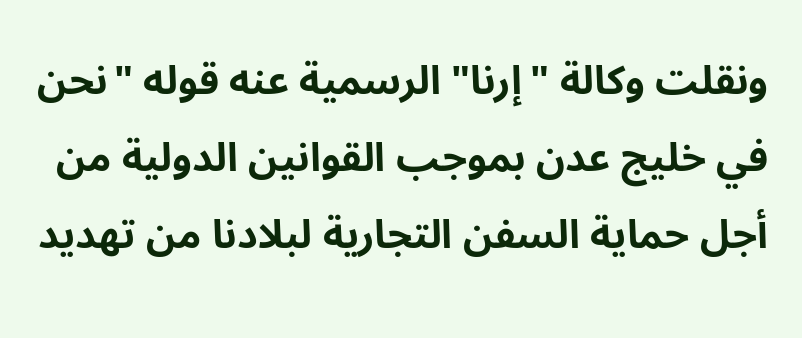ونقلت وكالة "إرنا" الرسمية عنه قوله "نحن في خليج عدن بموجب القوانين الدولية من أجل حماية السفن التجارية لبلادنا من تهديد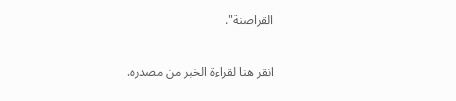القراصنة".


انقر هنا لقراءة الخبر من مصدره.